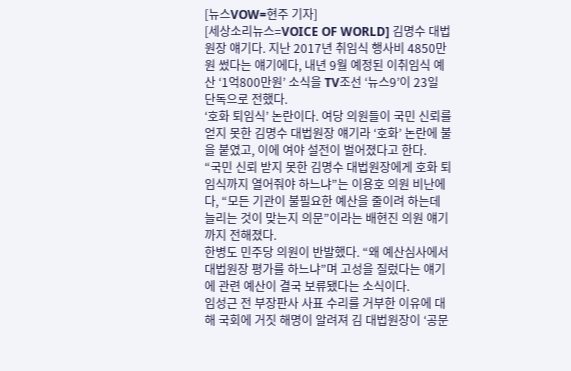[뉴스VOW=현주 기자]
[세상소리뉴스=VOICE OF WORLD] 김명수 대법원장 얘기다. 지난 2017년 취임식 행사비 4850만원 썼다는 얘기에다, 내년 9월 예정된 이취임식 예산 ‘1억800만원’ 소식을 TV조선 ‘뉴스9’이 23일 단독으로 전했다.
‘호화 퇴임식’ 논란이다. 여당 의원들이 국민 신뢰를 얻지 못한 김명수 대법원장 얘기라 ‘호화’ 논란에 불을 붙였고, 이에 여야 설전이 벌어졌다고 한다.
“국민 신뢰 받지 못한 김명수 대법원장에게 호화 퇴임식까지 열어줘야 하느냐”는 이용호 의원 비난에다, “모든 기관이 불필요한 예산을 줄이려 하는데 늘리는 것이 맞는지 의문”이라는 배현진 의원 얘기까지 전해졌다.
한병도 민주당 의원이 반발했다. “왜 예산심사에서 대법원장 평가를 하느냐”며 고성을 질렀다는 얘기에 관련 예산이 결국 보류됐다는 소식이다.
임성근 전 부장판사 사표 수리를 거부한 이유에 대해 국회에 거짓 해명이 알려져 김 대법원장이 ‘공문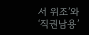서 위조’와 ‘직권남용’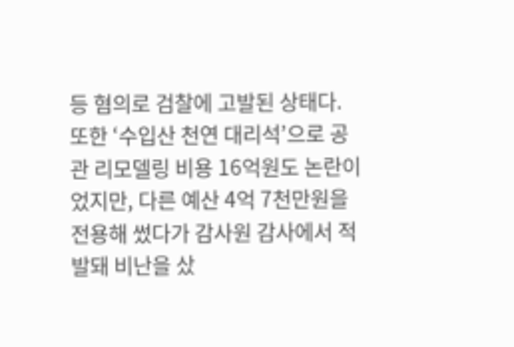등 혐의로 검찰에 고발된 상태다.
또한 ‘수입산 천연 대리석’으로 공관 리모델링 비용 16억원도 논란이었지만, 다른 예산 4억 7천만원을 전용해 썼다가 감사원 감사에서 적발돼 비난을 샀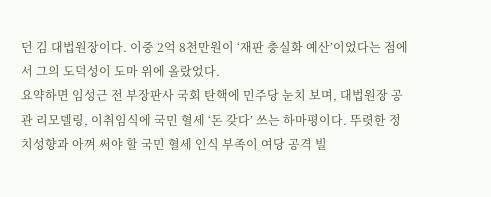던 김 대법원장이다. 이중 2억 8천만원이 ‘재판 충실화 예산’이었다는 점에서 그의 도덕성이 도마 위에 올랐었다.
요약하면 임성근 전 부장판사 국회 탄핵에 민주당 눈치 보며, 대법원장 공관 리모델링, 이취임식에 국민 혈세 ‘돈 갖다’ 쓰는 하마평이다. 뚜렷한 정치성향과 아껴 써야 할 국민 혈세 인식 부족이 여당 공격 빌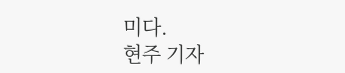미다.
현주 기자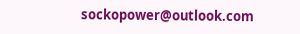sockopower@outlook.com